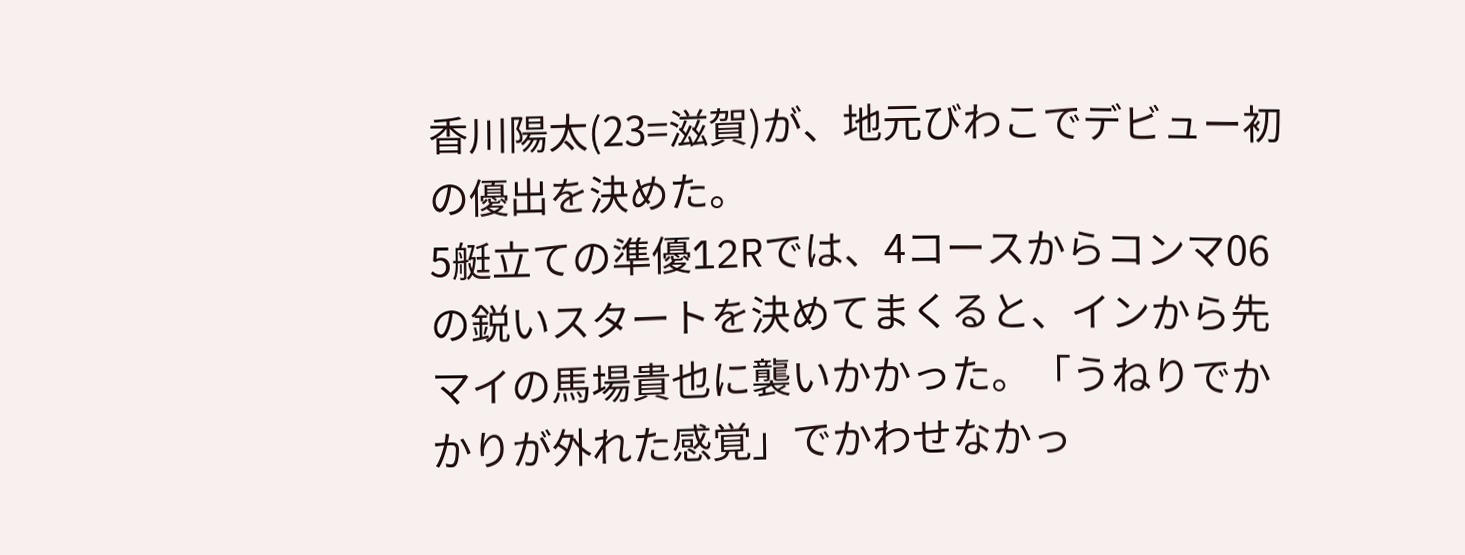香川陽太(23=滋賀)が、地元びわこでデビュー初の優出を決めた。
5艇立ての準優12Rでは、4コースからコンマ06の鋭いスタートを決めてまくると、インから先マイの馬場貴也に襲いかかった。「うねりでかかりが外れた感覚」でかわせなかっ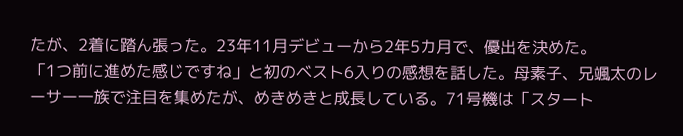たが、2着に踏ん張った。23年11月デビューから2年5カ月で、優出を決めた。
「1つ前に進めた感じですね」と初のベスト6入りの感想を話した。母素子、兄颯太のレーサー一族で注目を集めたが、めきめきと成長している。71号機は「スタート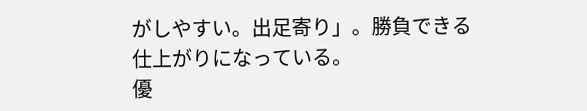がしやすい。出足寄り」。勝負できる仕上がりになっている。
優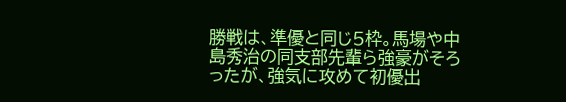勝戦は、準優と同じ5枠。馬場や中島秀治の同支部先輩ら強豪がそろったが、強気に攻めて初優出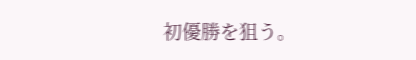初優勝を狙う。